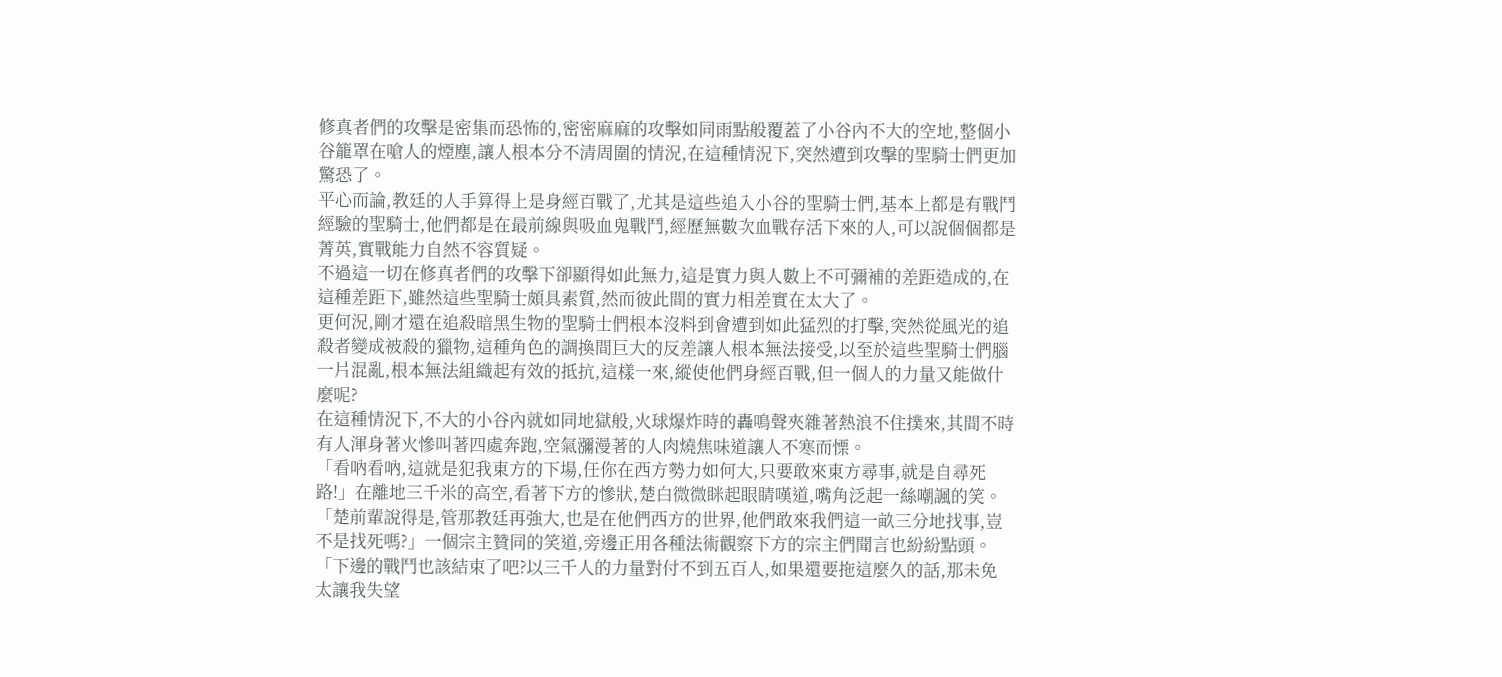修真者們的攻擊是密集而恐怖的,密密麻麻的攻擊如同雨點般覆蓋了小谷內不大的空地,整個小谷籠罩在嗆人的煙塵,讓人根本分不清周圍的情況,在這種情況下,突然遭到攻擊的聖騎士們更加驚恐了。
平心而論,教廷的人手算得上是身經百戰了,尤其是這些追入小谷的聖騎士們,基本上都是有戰鬥經驗的聖騎士,他們都是在最前線與吸血鬼戰鬥,經歷無數次血戰存活下來的人,可以說個個都是菁英,實戰能力自然不容質疑。
不過這一切在修真者們的攻擊下卻顯得如此無力,這是實力與人數上不可彌補的差距造成的,在這種差距下,雖然這些聖騎士頗具素質,然而彼此間的實力相差實在太大了。
更何況,剛才還在追殺暗黑生物的聖騎士們根本沒料到會遭到如此猛烈的打擊,突然從風光的追殺者變成被殺的獵物,這種角色的調換間巨大的反差讓人根本無法接受,以至於這些聖騎士們腦一片混亂,根本無法組織起有效的抵抗,這樣一來,縱使他們身經百戰,但一個人的力量又能做什麼呢?
在這種情況下,不大的小谷內就如同地獄般,火球爆炸時的轟鳴聲夾雜著熱浪不住撲來,其間不時有人渾身著火慘叫著四處奔跑,空氣瀰漫著的人肉燒焦味道讓人不寒而慄。
「看吶看吶,這就是犯我東方的下場,任你在西方勢力如何大,只要敢來東方尋事,就是自尋死路!」在離地三千米的高空,看著下方的慘狀,楚白微微眯起眼睛嘆道,嘴角泛起一絲嘲諷的笑。
「楚前輩說得是,管那教廷再強大,也是在他們西方的世界,他們敢來我們這一畝三分地找事,豈不是找死嗎?」一個宗主贊同的笑道,旁邊正用各種法術觀察下方的宗主們聞言也紛紛點頭。
「下邊的戰鬥也該結束了吧?以三千人的力量對付不到五百人,如果還要拖這麼久的話,那未免太讓我失望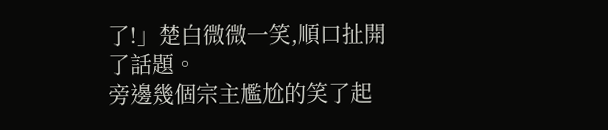了!」楚白微微一笑,順口扯開了話題。
旁邊幾個宗主尷尬的笑了起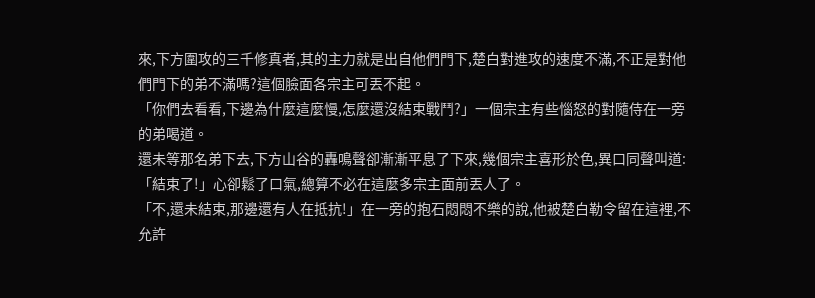來,下方圍攻的三千修真者,其的主力就是出自他們門下,楚白對進攻的速度不滿,不正是對他們門下的弟不滿嗎?這個臉面各宗主可丟不起。
「你們去看看,下邊為什麼這麼慢,怎麼還沒結束戰鬥?」一個宗主有些惱怒的對隨侍在一旁的弟喝道。
還未等那名弟下去,下方山谷的轟鳴聲卻漸漸平息了下來,幾個宗主喜形於色,異口同聲叫道:「結束了!」心卻鬆了口氣,總算不必在這麼多宗主面前丟人了。
「不,還未結束,那邊還有人在抵抗!」在一旁的抱石悶悶不樂的說,他被楚白勒令留在這裡,不允許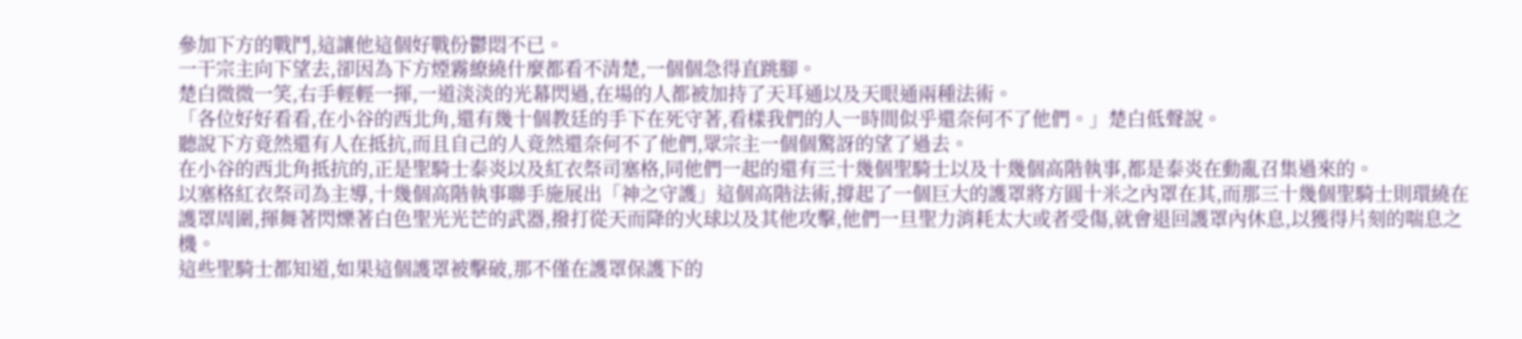參加下方的戰鬥,這讓他這個好戰份鬱悶不已。
一干宗主向下望去,卻因為下方煙霧繚繞什麼都看不清楚,一個個急得直跳腳。
楚白微微一笑,右手輕輕一揮,一道淡淡的光幕閃過,在場的人都被加持了天耳通以及天眼通兩種法術。
「各位好好看看,在小谷的西北角,還有幾十個教廷的手下在死守著,看樣我們的人一時間似乎還奈何不了他們。」楚白低聲說。
聽說下方竟然還有人在抵抗,而且自己的人竟然還奈何不了他們,眾宗主一個個驚訝的望了過去。
在小谷的西北角抵抗的,正是聖騎士泰炎以及紅衣祭司塞格,同他們一起的還有三十幾個聖騎士以及十幾個高階執事,都是泰炎在動亂召集過來的。
以塞格紅衣祭司為主導,十幾個高階執事聯手施展出「神之守護」這個高階法術,撐起了一個巨大的護罩將方圓十米之內罩在其,而那三十幾個聖騎士則環繞在護罩周圍,揮舞著閃爍著白色聖光光芒的武器,撥打從天而降的火球以及其他攻擊,他們一旦聖力消耗太大或者受傷,就會退回護罩內休息,以獲得片刻的喘息之機。
這些聖騎士都知道,如果這個護罩被擊破,那不僅在護罩保護下的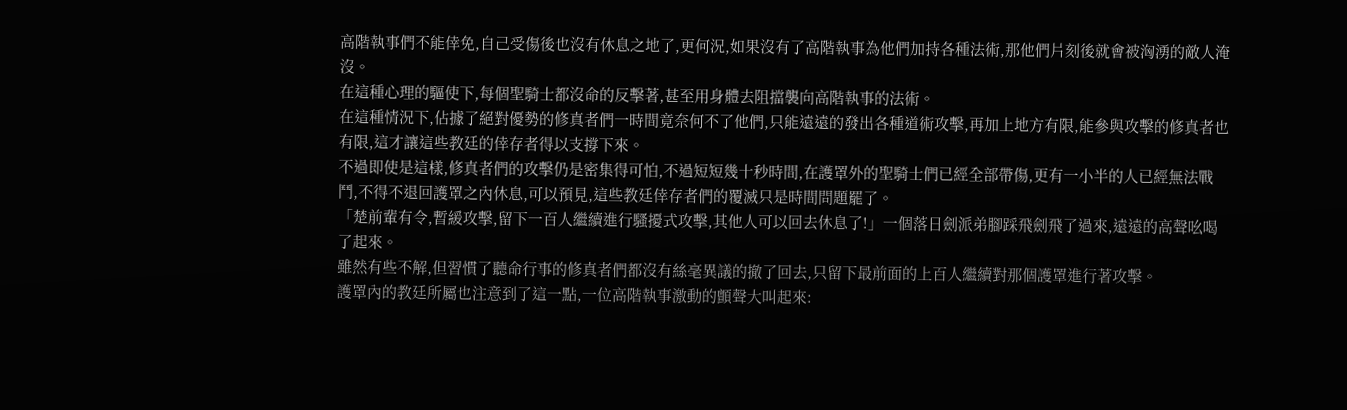高階執事們不能倖免,自己受傷後也沒有休息之地了,更何況,如果沒有了高階執事為他們加持各種法術,那他們片刻後就會被洶湧的敵人淹沒。
在這種心理的驅使下,每個聖騎士都沒命的反擊著,甚至用身體去阻擋襲向高階執事的法術。
在這種情況下,佔據了絕對優勢的修真者們一時間竟奈何不了他們,只能遠遠的發出各種道術攻擊,再加上地方有限,能參與攻擊的修真者也有限,這才讓這些教廷的倖存者得以支撐下來。
不過即使是這樣,修真者們的攻擊仍是密集得可怕,不過短短幾十秒時間,在護罩外的聖騎士們已經全部帶傷,更有一小半的人已經無法戰鬥,不得不退回護罩之內休息,可以預見,這些教廷倖存者們的覆滅只是時間問題罷了。
「楚前輩有令,暫緩攻擊,留下一百人繼續進行騷擾式攻擊,其他人可以回去休息了!」一個落日劍派弟腳踩飛劍飛了過來,遠遠的高聲吆喝了起來。
雖然有些不解,但習慣了聽命行事的修真者們都沒有絲毫異議的撤了回去,只留下最前面的上百人繼續對那個護罩進行著攻擊。
護罩內的教廷所屬也注意到了這一點,一位高階執事激動的顫聲大叫起來: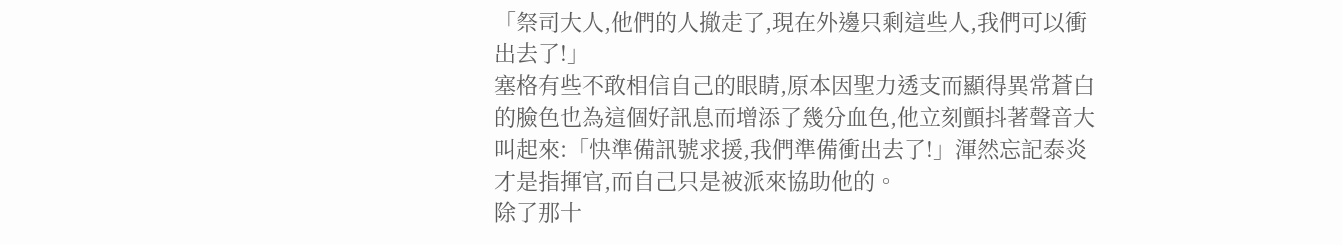「祭司大人,他們的人撤走了,現在外邊只剩這些人,我們可以衝出去了!」
塞格有些不敢相信自己的眼睛,原本因聖力透支而顯得異常蒼白的臉色也為這個好訊息而增添了幾分血色,他立刻顫抖著聲音大叫起來:「快準備訊號求援,我們準備衝出去了!」渾然忘記泰炎才是指揮官,而自己只是被派來協助他的。
除了那十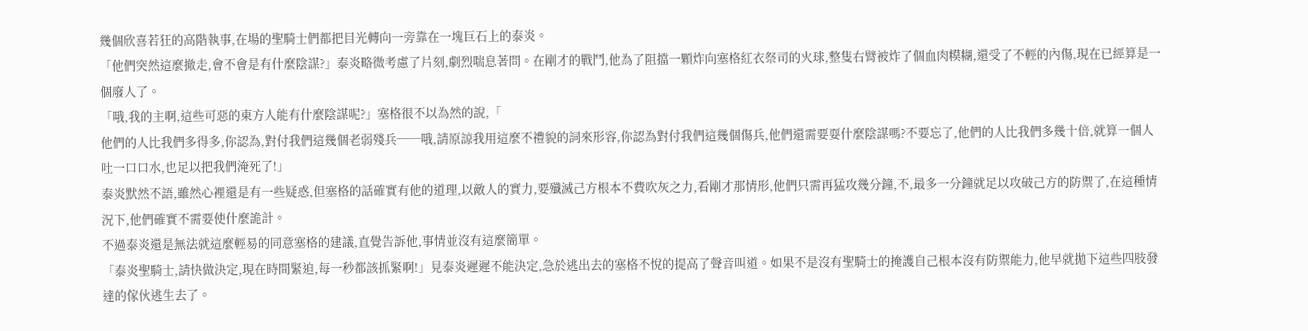幾個欣喜若狂的高階執事,在場的聖騎士們都把目光轉向一旁靠在一塊巨石上的泰炎。
「他們突然這麼撤走,會不會是有什麼陰謀?」泰炎略微考慮了片刻,劇烈喘息著問。在剛才的戰鬥,他為了阻擋一顆炸向塞格紅衣祭司的火球,整隻右臂被炸了個血肉糢糊,還受了不輕的內傷,現在已經算是一個廢人了。
「哦,我的主啊,這些可惡的東方人能有什麼陰謀呢?」塞格很不以為然的說,「
他們的人比我們多得多,你認為,對付我們這幾個老弱殘兵──哦,請原諒我用這麼不禮貌的詞來形容,你認為對付我們這幾個傷兵,他們還需要耍什麼陰謀嗎?不要忘了,他們的人比我們多幾十倍,就算一個人吐一口口水,也足以把我們淹死了!」
泰炎默然不語,雖然心裡還是有一些疑惑,但塞格的話確實有他的道理,以敵人的實力,要殲滅己方根本不費吹灰之力,看剛才那情形,他們只需再猛攻幾分鐘,不,最多一分鐘就足以攻破己方的防禦了,在這種情況下,他們確實不需要使什麼詭計。
不過泰炎還是無法就這麼輕易的同意塞格的建議,直覺告訴他,事情並沒有這麼簡單。
「泰炎聖騎士,請快做決定,現在時間緊迫,每一秒都該抓緊啊!」見泰炎遲遲不能決定,急於逃出去的塞格不悅的提高了聲音叫道。如果不是沒有聖騎士的掩護自己根本沒有防禦能力,他早就拋下這些四肢發達的傢伙逃生去了。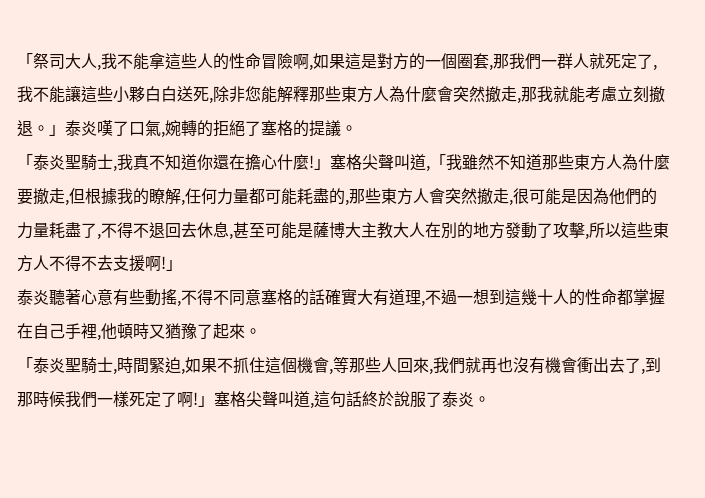「祭司大人,我不能拿這些人的性命冒險啊,如果這是對方的一個圈套,那我們一群人就死定了,我不能讓這些小夥白白送死,除非您能解釋那些東方人為什麼會突然撤走,那我就能考慮立刻撤退。」泰炎嘆了口氣,婉轉的拒絕了塞格的提議。
「泰炎聖騎士,我真不知道你還在擔心什麼!」塞格尖聲叫道,「我雖然不知道那些東方人為什麼要撤走,但根據我的瞭解,任何力量都可能耗盡的,那些東方人會突然撤走,很可能是因為他們的力量耗盡了,不得不退回去休息,甚至可能是薩博大主教大人在別的地方發動了攻擊,所以這些東方人不得不去支援啊!」
泰炎聽著心意有些動搖,不得不同意塞格的話確實大有道理,不過一想到這幾十人的性命都掌握在自己手裡,他頓時又猶豫了起來。
「泰炎聖騎士,時間緊迫,如果不抓住這個機會,等那些人回來,我們就再也沒有機會衝出去了,到那時候我們一樣死定了啊!」塞格尖聲叫道,這句話終於說服了泰炎。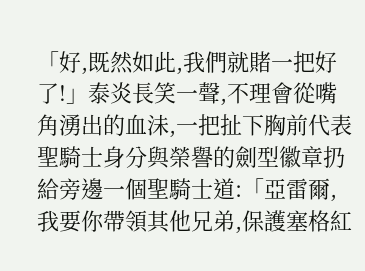「好,既然如此,我們就賭一把好了!」泰炎長笑一聲,不理會從嘴角湧出的血沬,一把扯下胸前代表聖騎士身分與榮譽的劍型徽章扔給旁邊一個聖騎士道:「亞雷爾,我要你帶領其他兄弟,保護塞格紅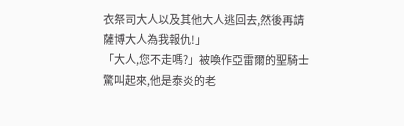衣祭司大人以及其他大人逃回去,然後再請薩博大人為我報仇!」
「大人,您不走嗎?」被喚作亞雷爾的聖騎士驚叫起來,他是泰炎的老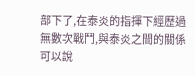部下了,在泰炎的指揮下經歷過無數次戰鬥,與泰炎之間的關係可以說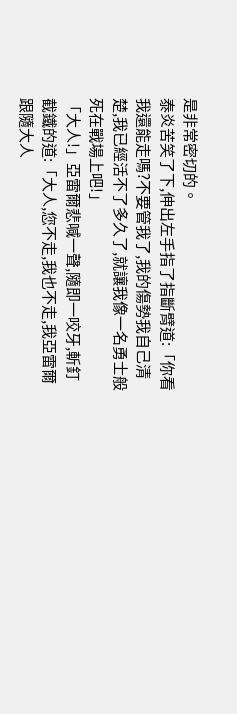是非常密切的。
泰炎苦笑了下,伸出左手指了指斷臂道:「你看我還能走嗎?不要管我了,我的傷勢我自己清楚,我已經活不了多久了,就讓我像一名勇士般死在戰場上吧!」
「大人!」亞雷爾悲喊一聲,隨即一咬牙,斬釘截鐵的道:「大人,您不走,我也不走,我亞雷爾跟隨大人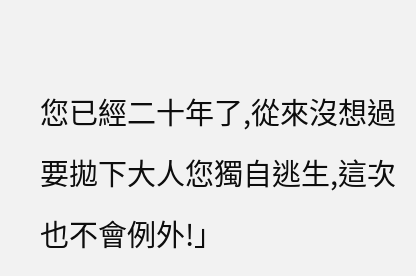您已經二十年了,從來沒想過要拋下大人您獨自逃生,這次也不會例外!」